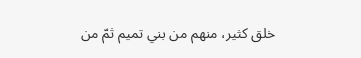خلق كثير، منهم من بني تميم ثمّ من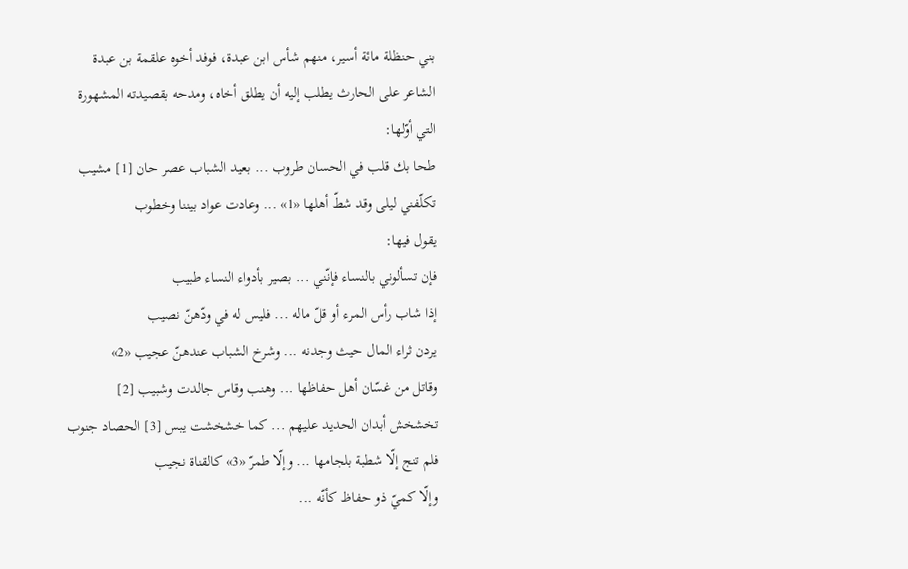بني حنظلة مائة أسير، منهم شأس ابن عبدة، فوفد أخوه علقمة بن عبدة الشاعر على الحارث يطلب إليه أن يطلق أخاه، ومدحه بقصيدته المشهورة التي أوّلها:
طحا بك قلب في الحسان طروب ... بعيد الشباب عصر حان [1] مشيب
تكلّفني ليلى وقد شطّ أهلها «1» ... وعادت عواد بيننا وخطوب
يقول فيها:
فإن تسألوني بالنساء فإنّني ... بصير بأدواء النساء طبيب
إذا شاب رأس المرء أو قلّ ماله ... فليس له في ودّهنّ نصيب
يردن ثراء المال حيث وجدنه ... وشرخ الشباب عندهنّ عجيب «2»
وقاتل من غسّان أهل حفاظها ... وهنب وقاس جالدت وشبيب [2]
تخشخش أبدان الحديد عليهم ... كما خشخشت يبس [3] الحصاد جنوب
فلم تنج إلّا شطبة بلجامها ... وإلّا طمرّ «3» كالقناة نجيب
وإلّا كميّ ذو حفاظ كأنّه ...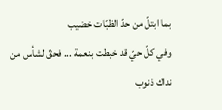بما ابتلّ من حدّ الظبّات خضيب
وفي كلّ حيّ قد خبطت بنعمة ... فحقّ لشأس من نداك ذنوب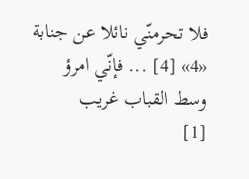فلا تحرمنّي نائلا عن جنابة «4» [4] ... فإنّي امرؤ وسط القباب غريب
[1]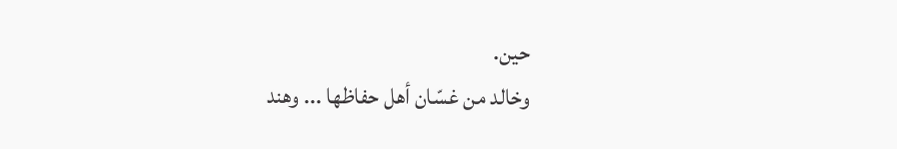حين.
وخالد من غسّان أهل حفاظها ... وهند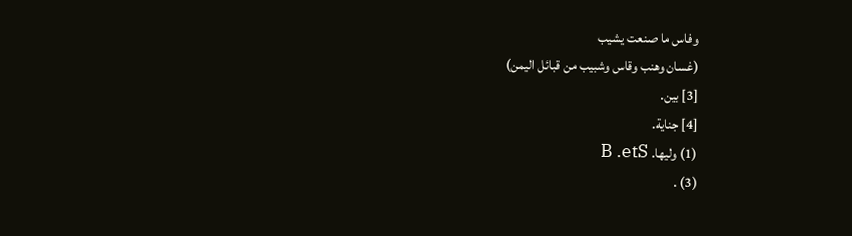وفاس ما صنعت يشيب
(غسان وهنب وقاس وشبيب من قبائل اليمن)
[3] بين.
[4] جناية.
(1) وليها. B .etS
(3) .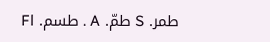طمر. S طمّ. A . طسم. Fl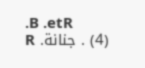.B .etR
(4) . جنانة. R